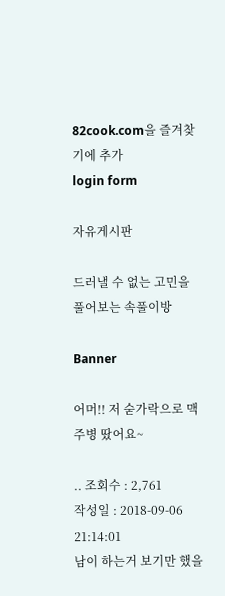82cook.com을 즐겨찾기에 추가
login form

자유게시판

드러낼 수 없는 고민을 풀어보는 속풀이방

Banner

어머!! 저 숟가락으로 맥주병 땄어요~

.. 조회수 : 2,761
작성일 : 2018-09-06 21:14:01
남이 하는거 보기만 했을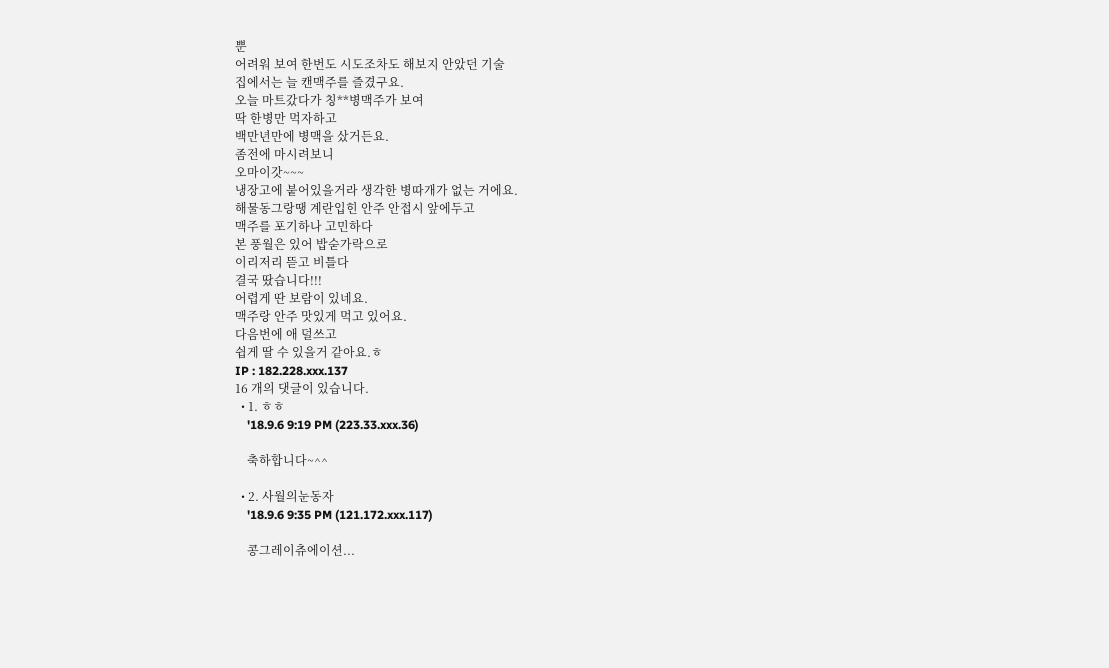뿐
어려워 보여 한번도 시도조차도 해보지 안았던 기술
집에서는 늘 캔맥주를 즐겼구요.
오늘 마트갔다가 칭**병맥주가 보여
딱 한병만 먹자하고
백만년만에 병맥을 샀거든요.
좀전에 마시려보니
오마이갓~~~
냉장고에 붙어있을거라 생각한 병따개가 없는 거에요.
해물동그랑땡 계란입힌 안주 안접시 앞에두고
맥주를 포기하나 고민하다
본 풍월은 있어 밥숟가락으로
이리저리 뜯고 비틀다
결국 땄습니다!!!
어렵게 딴 보람이 있네요.
맥주랑 안주 맛있게 먹고 있어요.
다음번에 애 덜쓰고
쉽게 딸 수 있을거 같아요.ㅎ
IP : 182.228.xxx.137
16 개의 댓글이 있습니다.
  • 1. ㅎㅎ
    '18.9.6 9:19 PM (223.33.xxx.36)

    축하합니다~^^

  • 2. 사월의눈동자
    '18.9.6 9:35 PM (121.172.xxx.117)

    콩그레이츄에이션...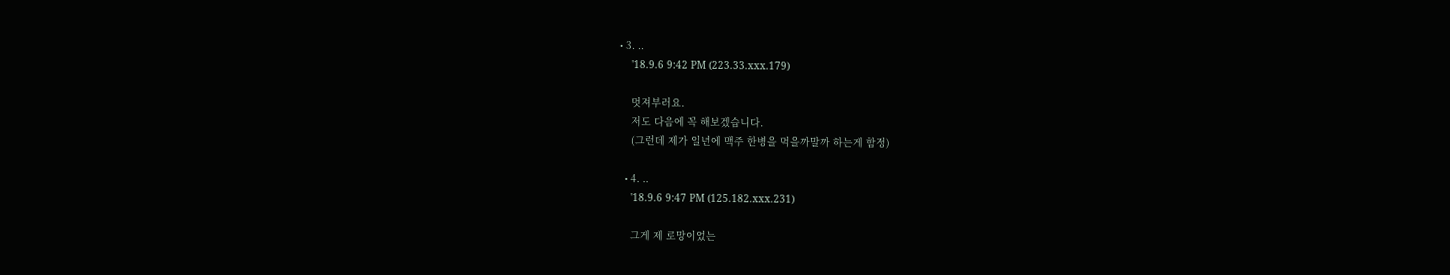• 3. ..
    '18.9.6 9:42 PM (223.33.xxx.179)

    멋져부러요.
    저도 다음에 꼭 해보겠습니다.
    (그런데 제가 일년에 맥주 한병을 먹을까말까 하는게 함정)

  • 4. ..
    '18.9.6 9:47 PM (125.182.xxx.231)

    그게 제 로망이었는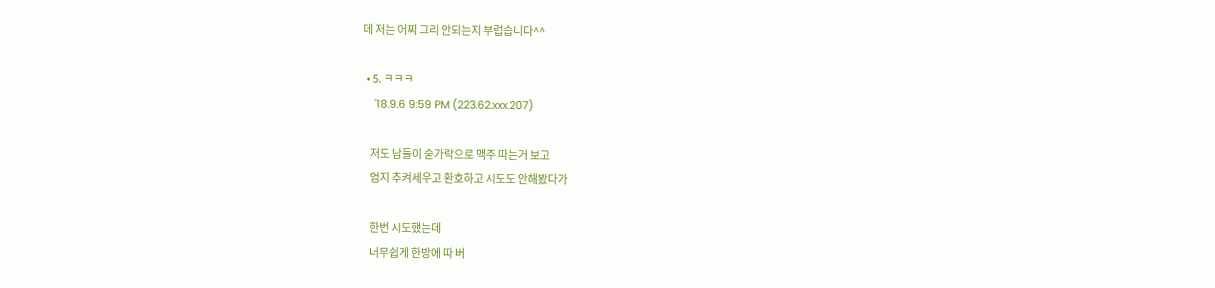데 저는 어찌 그리 안되는지 부럽습니다^^

  • 5. ㅋㅋㅋ
    '18.9.6 9:59 PM (223.62.xxx.207)

    저도 남들이 숟가락으로 맥주 따는거 보고
    엄지 추켜세우고 환호하고 시도도 안해봤다가

    한번 시도했는데
    너무쉽게 한방에 따 버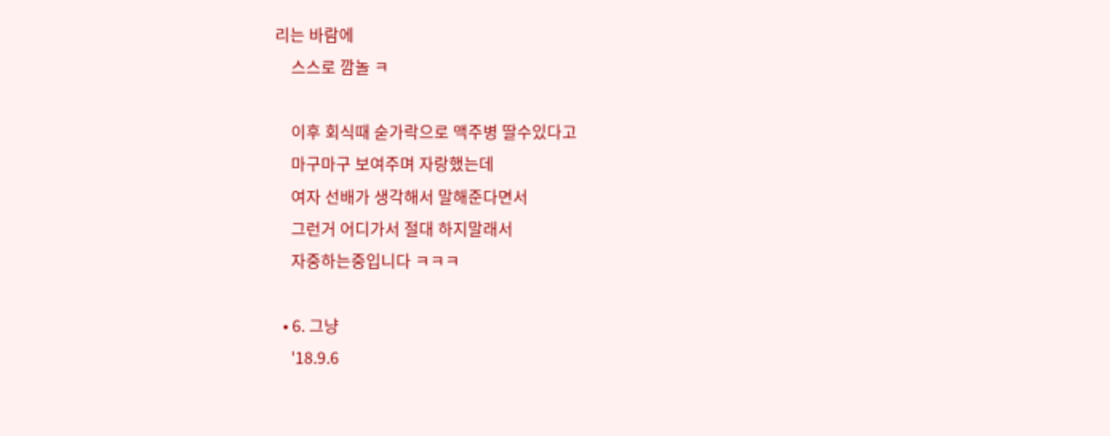리는 바람에
    스스로 깜놀 ㅋ

    이후 회식때 숟가락으로 맥주병 딸수있다고
    마구마구 보여주며 자랑했는데
    여자 선배가 생각해서 말해준다면서
    그런거 어디가서 절대 하지말래서
    자중하는중입니다 ㅋㅋㅋ

  • 6. 그냥
    '18.9.6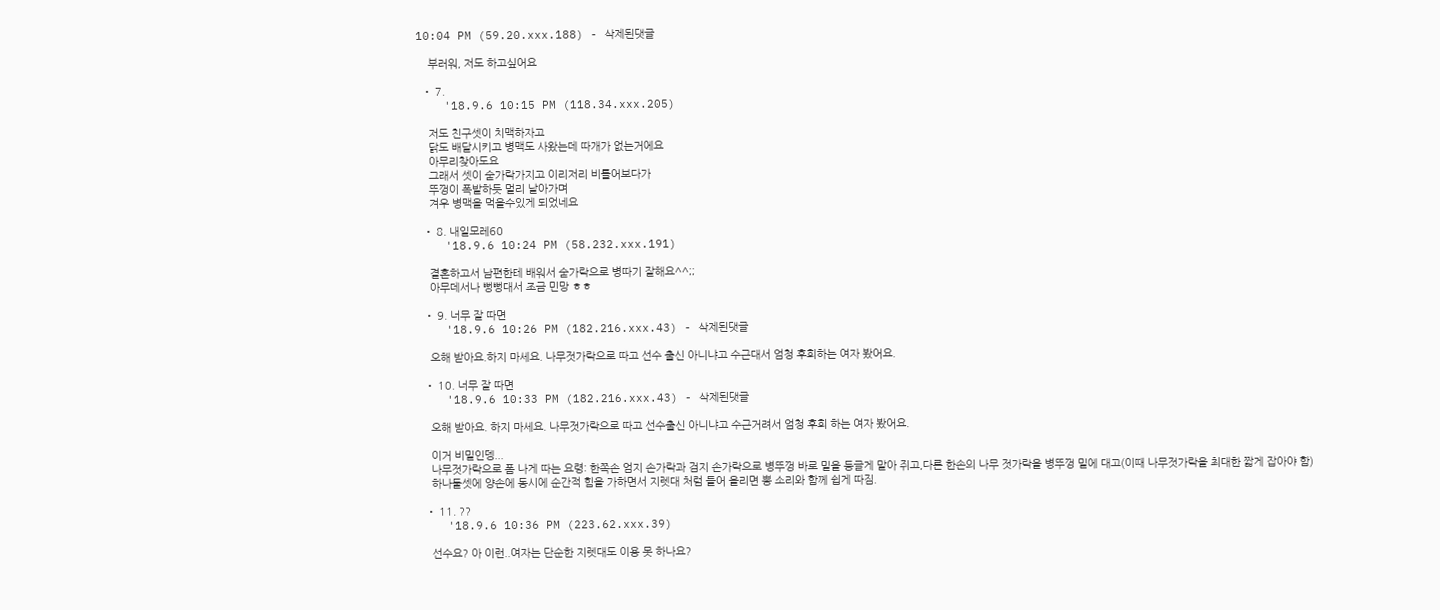10:04 PM (59.20.xxx.188) - 삭제된댓글

    부러워, 저도 하고싶어요

  • 7.
    '18.9.6 10:15 PM (118.34.xxx.205)

    저도 친구셋이 치맥하자고
    닭도 배달시키고 병맥도 사왔는데 따개가 없는거에요
    아무리찾아도요
    그래서 셋이 숟가락가지고 이리저리 비틀어보다가
    뚜껑이 폭발하듯 멀리 날아가며
    겨우 병맥을 먹을수있게 되었네요

  • 8. 내일모레60
    '18.9.6 10:24 PM (58.232.xxx.191)

    결혼하고서 남편한테 배워서 숟가락으로 병따기 잘해요^^;;
    아무데서나 뻥뻥대서 조금 민망 ㅎㅎ

  • 9. 너무 잘 따면
    '18.9.6 10:26 PM (182.216.xxx.43) - 삭제된댓글

    오해 받아요.하지 마세요. 나무젓가락으로 따고 선수 출신 아니냐고 수근대서 엄청 후회하는 여자 봤어요.

  • 10. 너무 잘 따면
    '18.9.6 10:33 PM (182.216.xxx.43) - 삭제된댓글

    오해 받아요. 하지 마세요. 나무젓가락으로 따고 선수출신 아니냐고 수근거려서 엄청 후회 하는 여자 봤어요.

    이거 비밀인뎅...
    나무젓가락으로 폼 나게 따는 요령: 한쪽손 엄지 손가락과 검지 손가락으로 병뚜껑 바로 밑을 둥글게 말아 쥐고,다른 한손의 나무 젓가락을 병뚜껑 밑에 대고(이때 나무젓가락을 최대한 짧게 잡아야 함)
    하나둘셋에 양손에 동시에 순간적 힘을 가하면서 지렛대 처럼 들어 올리면 뽕 소리와 함께 쉽게 따짐.

  • 11. ??
    '18.9.6 10:36 PM (223.62.xxx.39)

    선수요? 아 이런..여자는 단순한 지렛대도 이용 못 하나요?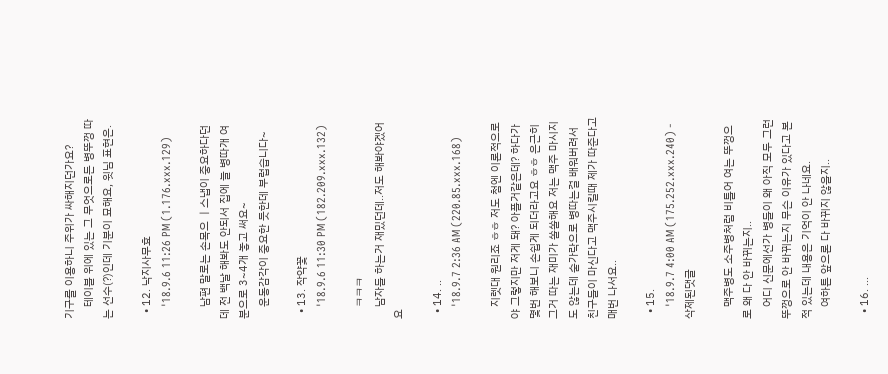기구를 이용하니 주위가 싸해지던가요?
    테이블 위에 있는 그 무엇으로든 병뚜껑 따는 선수(?)인데 기분이 묘해요, 윗님 표현은.

  • 12. 낙지사무효
    '18.9.6 11:26 PM (1.176.xxx.129)

    남편 말로는 손목으 ㅣ스냅이 중요하다던데 전 백날 해봐도 안되서 집에 늘 병따개 여분으로 3~4개 놓고 써요~
    운동감각이 중요한 듯한데 부럽습니다~

  • 13. 작약꽃
    '18.9.6 11:30 PM (182.209.xxx.132)

    ㅋㅋㅋ
    남자들 하는거 재밌던데..저도 해봐야겠어요

  • 14. ..
    '18.9.7 2:36 AM (220.85.xxx.168)

    지렛대 원리죠 ㅎㅎ 저도 첨엔 이론적으로야 그렇지만 저게 돼? 아플거같은데? 하다가 몇번 해보니 손쉽게 되더라고요 ㅎㅎ 은근히 그거 따는 재미가 쏠쏠해요 저는 맥주 마시지도 않는데 숟가락으로 병따는걸 배워버려서 친구들이 마신다고 맥주시킬때 제가 따준다고 매번 나서요..

  • 15.
    '18.9.7 4:00 AM (175.252.xxx.240) - 삭제된댓글

    맥주병도 소주병처럼 비틀어 여는 뚜껑으로 왜 다 안 바뀌는지..
    어디 신문에선가 병들이 왜 아직 모두 그런 뚜껑으로 안 바뀌는지 무슨 이유가 있다고 본 적 있는데 내용은 기억이 안 나네요.
    여하튼 앞으론 다 바뀌지 않을지..

  • 16. ...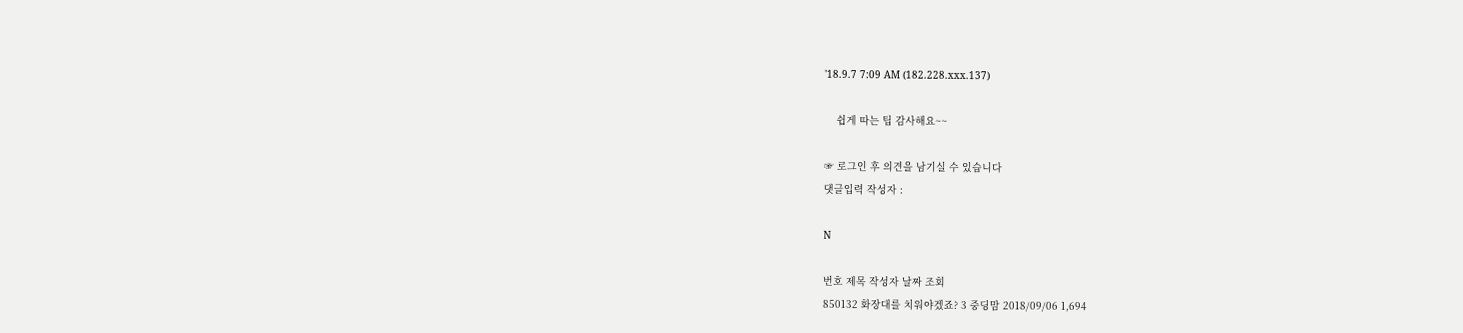'18.9.7 7:09 AM (182.228.xxx.137)

    쉽게 따는 팁 감사해요~~

☞ 로그인 후 의견을 남기실 수 있습니다
댓글입력 작성자 :

N

번호 제목 작성자 날짜 조회
850132 화장대를 치워야겠죠? 3 중딩맘 2018/09/06 1,694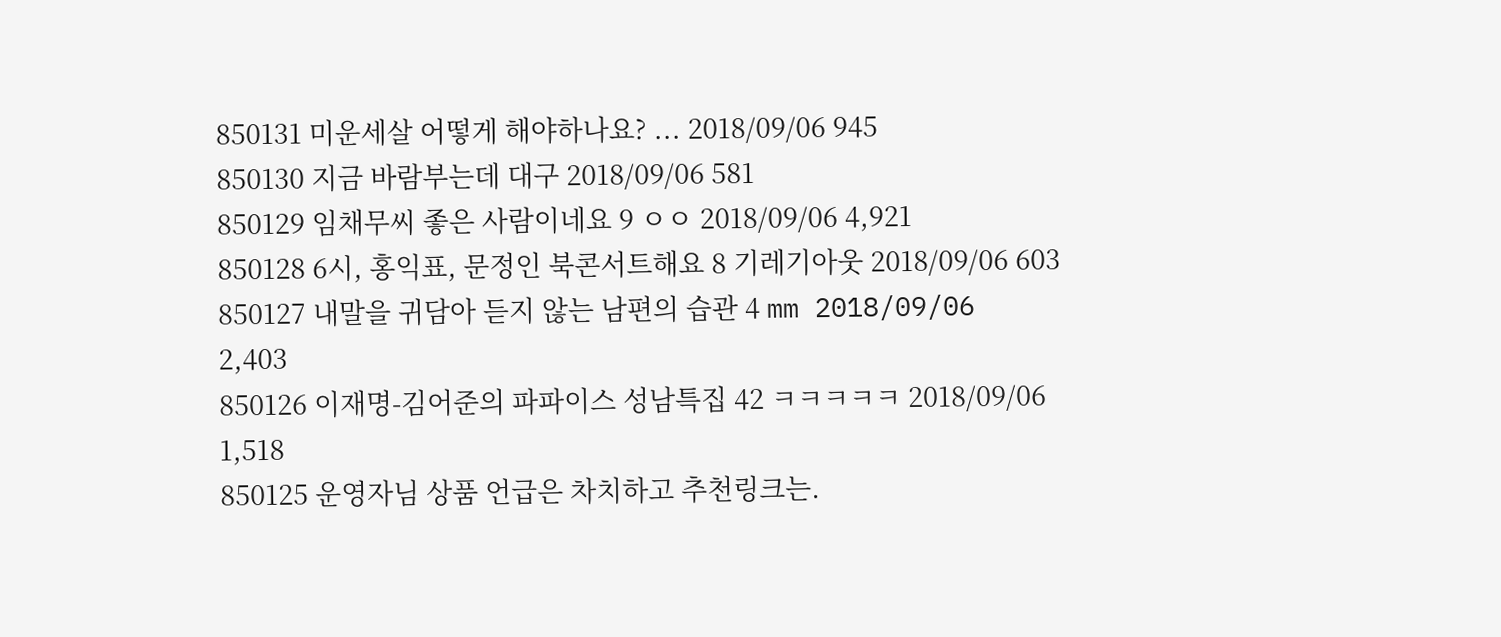850131 미운세살 어떻게 해야하나요? ... 2018/09/06 945
850130 지금 바람부는데 대구 2018/09/06 581
850129 임채무씨 좋은 사람이네요 9 ㅇㅇ 2018/09/06 4,921
850128 6시, 홍익표, 문정인 북콘서트해요 8 기레기아웃 2018/09/06 603
850127 내말을 귀담아 듣지 않는 남편의 습관 4 mm 2018/09/06 2,403
850126 이재명-김어준의 파파이스 성남특집 42 ㅋㅋㅋㅋㅋ 2018/09/06 1,518
850125 운영자님 상품 언급은 차치하고 추천링크는.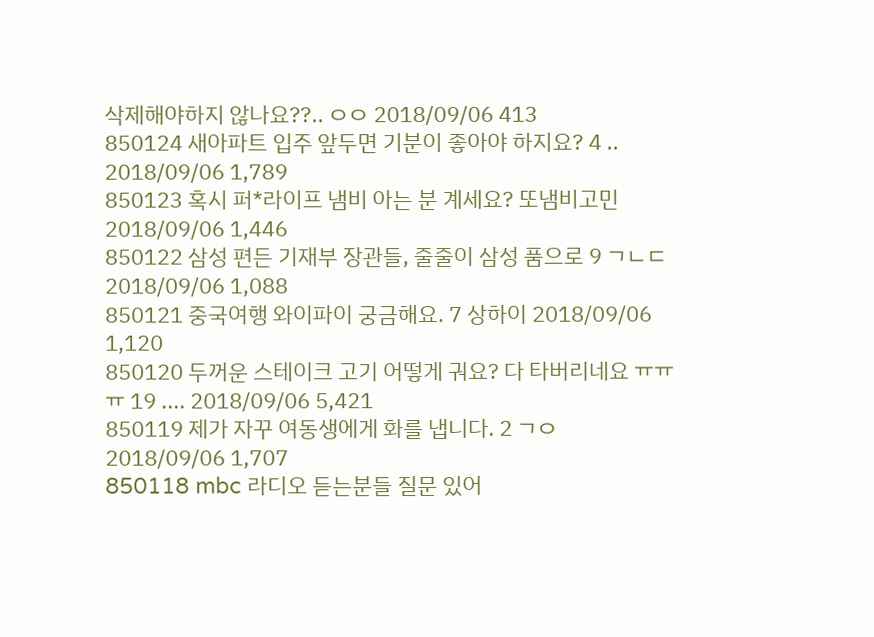삭제해야하지 않나요??.. ㅇㅇ 2018/09/06 413
850124 새아파트 입주 앞두면 기분이 좋아야 하지요? 4 .. 2018/09/06 1,789
850123 혹시 퍼*라이프 냄비 아는 분 계세요? 또냄비고민 2018/09/06 1,446
850122 삼성 편든 기재부 장관들, 줄줄이 삼성 품으로 9 ㄱㄴㄷ 2018/09/06 1,088
850121 중국여행 와이파이 궁금해요. 7 상하이 2018/09/06 1,120
850120 두꺼운 스테이크 고기 어떻게 궈요? 다 타버리네요 ㅠㅠㅠ 19 .... 2018/09/06 5,421
850119 제가 자꾸 여동생에게 화를 냅니다. 2 ㄱㅇ 2018/09/06 1,707
850118 mbc 라디오 듣는분들 질문 있어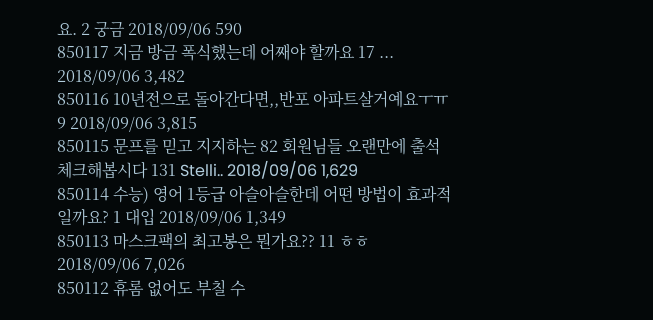요. 2 궁금 2018/09/06 590
850117 지금 방금 폭식했는데 어째야 할까요 17 ... 2018/09/06 3,482
850116 10년전으로 돌아간다면,,반포 아파트살거예요ㅜㅠ 9 2018/09/06 3,815
850115 문프를 믿고 지지하는 82 회원님들 오랜만에 출석체크해봅시다 131 Stelli.. 2018/09/06 1,629
850114 수능) 영어 1등급 아슬아슬한데 어떤 방법이 효과적일까요? 1 대입 2018/09/06 1,349
850113 마스크팩의 최고봉은 뭔가요?? 11 ㅎㅎ 2018/09/06 7,026
850112 휴롬 없어도 부칠 수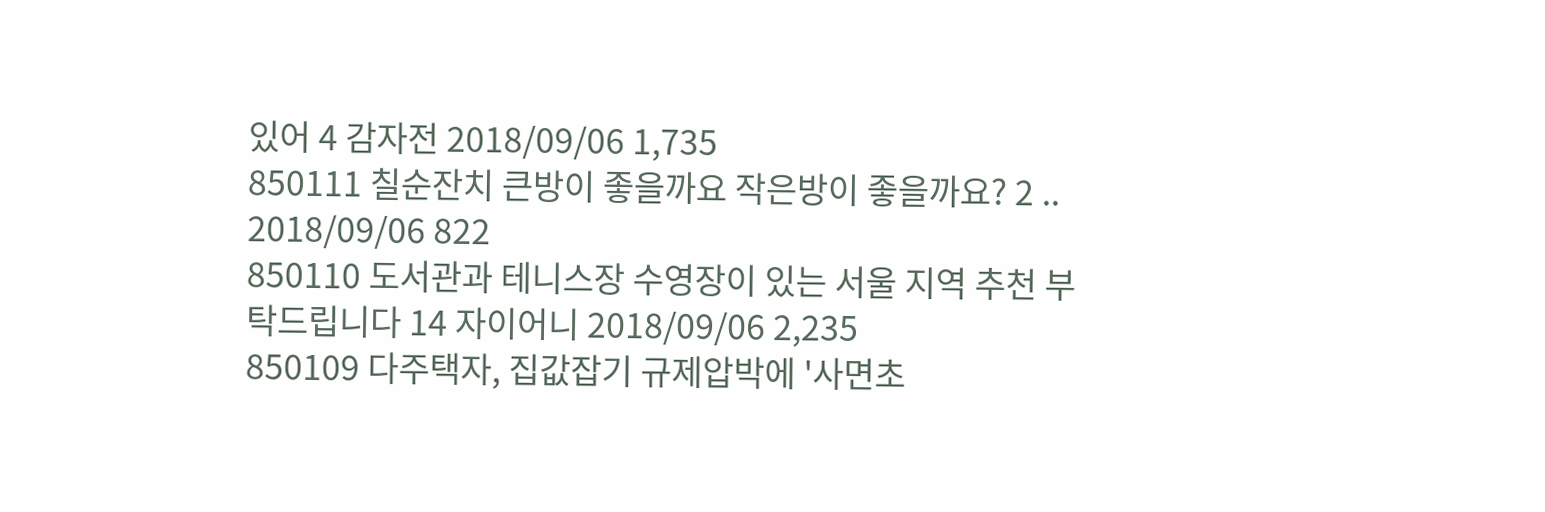있어 4 감자전 2018/09/06 1,735
850111 칠순잔치 큰방이 좋을까요 작은방이 좋을까요? 2 .. 2018/09/06 822
850110 도서관과 테니스장 수영장이 있는 서울 지역 추천 부탁드립니다 14 자이어니 2018/09/06 2,235
850109 다주택자, 집값잡기 규제압박에 '사면초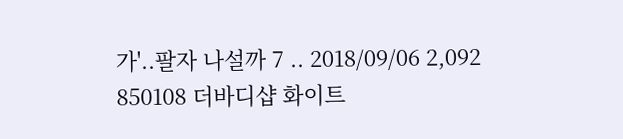가'..팔자 나설까 7 .. 2018/09/06 2,092
850108 더바디샵 화이트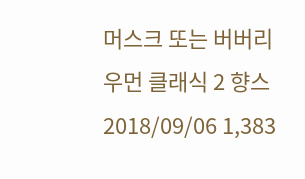머스크 또는 버버리 우먼 클래식 2 향스 2018/09/06 1,383